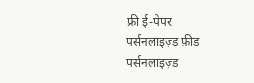फ्री ई-पेपर
पर्सनलाइज़्ड फ़ीड
पर्सनलाइज़्ड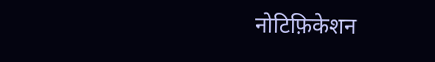नोटिफ़िकेशन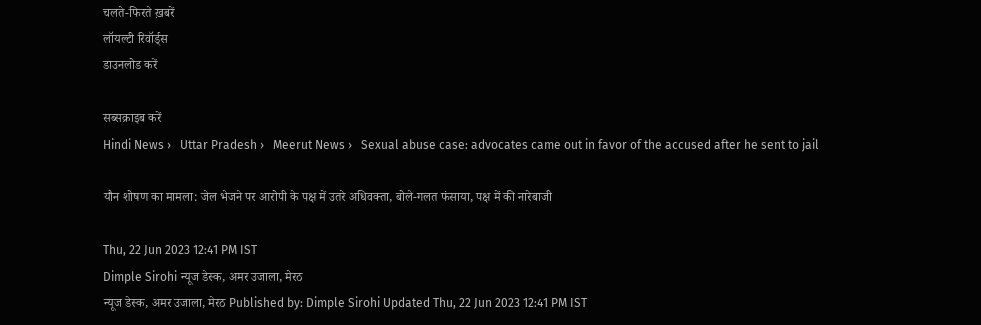चलते-फिरते ख़बरें
लॉयल्टी रिवॉर्ड्स
डाउनलोड करें

सब्सक्राइब करें
Hindi News ›   Uttar Pradesh ›   Meerut News ›   Sexual abuse case: advocates came out in favor of the accused after he sent to jail

यौन शोषण का मामला: जेल भेजने पर आरोपी के पक्ष में उतरे अधिवक्ता, बोले-गलत फंसाया, पक्ष में की नारेबाजी

Thu, 22 Jun 2023 12:41 PM IST
Dimple Sirohi न्यूज डेस्क, अमर उजाला, मेरठ
न्यूज डेस्क, अमर उजाला, मेरठ Published by: Dimple Sirohi Updated Thu, 22 Jun 2023 12:41 PM IST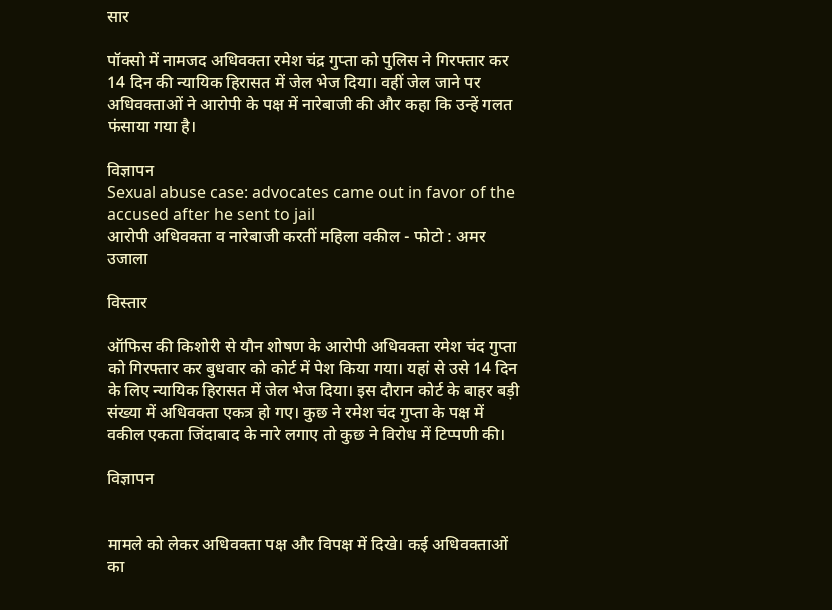सार

पॉक्सो में नामजद अधिवक्ता रमेश चंद्र गुप्ता को पुलिस ने गिरफ्तार कर 14 दिन की न्यायिक हिरासत में जेल भेज दिया। वहीं जेल जाने पर अधिवक्ताओं ने आरोपी के पक्ष में नारेबाजी की और कहा कि उन्हें गलत फंसाया गया है।

विज्ञापन
Sexual abuse case: advocates came out in favor of the accused after he sent to jail
आरोपी अधिवक्ता व नारेबाजी करतीं महिला वकील - फोटो : अमर उजाला

विस्तार

ऑफिस की किशोरी से यौन शोषण के आरोपी अधिवक्ता रमेश चंद गुप्ता को गिरफ्तार कर बुधवार को कोर्ट में पेश किया गया। यहां से उसे 14 दिन के लिए न्यायिक हिरासत में जेल भेज दिया। इस दौरान कोर्ट के बाहर बड़ी संख्या में अधिवक्ता एकत्र हो गए। कुछ ने रमेश चंद गुप्ता के पक्ष में वकील एकता जिंदाबाद के नारे लगाए तो कुछ ने विरोध में टिप्पणी की।

विज्ञापन


मामले को लेकर अधिवक्ता पक्ष और विपक्ष में दिखे। कई अधिवक्ताओं का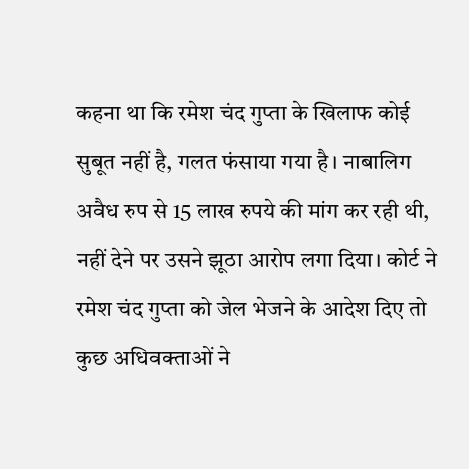कहना था कि रमेश चंद गुप्ता के खिलाफ कोई सुबूत नहीं है, गलत फंसाया गया है। नाबालिग अवैध रुप से 15 लाख रुपये की मांग कर रही थी, नहीं देने पर उसने झूठा आरोप लगा दिया। कोर्ट ने रमेश चंद गुप्ता को जेल भेजने के आदेश दिए तो कुछ अधिवक्ताओं ने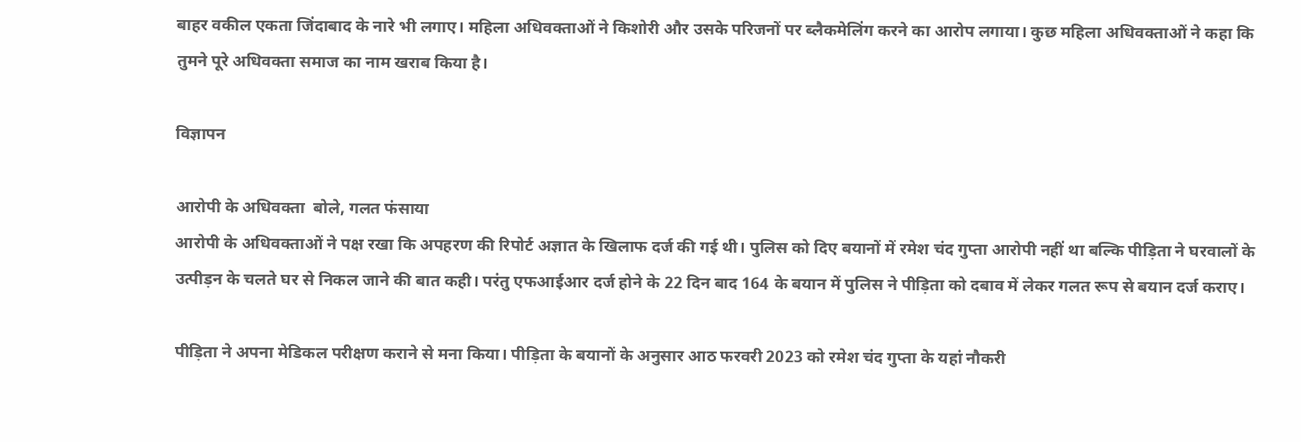बाहर वकील एकता जिंदाबाद के नारे भी लगाए। महिला अधिवक्ताओं ने किशोरी और उसके परिजनों पर ब्लैकमेलिंग करने का आरोप लगाया। कुछ महिला अधिवक्ताओं ने कहा कि तुमने पूरे अधिवक्ता समाज का नाम खराब किया है।

विज्ञापन

आरोपी के अधिवक्ता  बोले, गलत फंसाया
आरोपी के अधिवक्ताओं ने पक्ष रखा कि अपहरण की रिपोर्ट अज्ञात के खिलाफ दर्ज की गई थी। पुलिस को दिए बयानों में रमेश चंद गुप्ता आरोपी नहीं था बल्कि पीड़िता ने घरवालों के उत्पीड़न के चलते घर से निकल जाने की बात कही। परंतु एफआईआर दर्ज होने के 22 दिन बाद 164 के बयान में पुलिस ने पीड़िता को दबाव में लेकर गलत रूप से बयान दर्ज कराए।

पीड़िता ने अपना मेडिकल परीक्षण कराने से मना किया। पीड़िता के बयानों के अनुसार आठ फरवरी 2023 को रमेश चंद गुप्ता के यहां नौकरी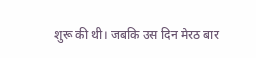शुरू की थी। जबकि उस दिन मेरठ बार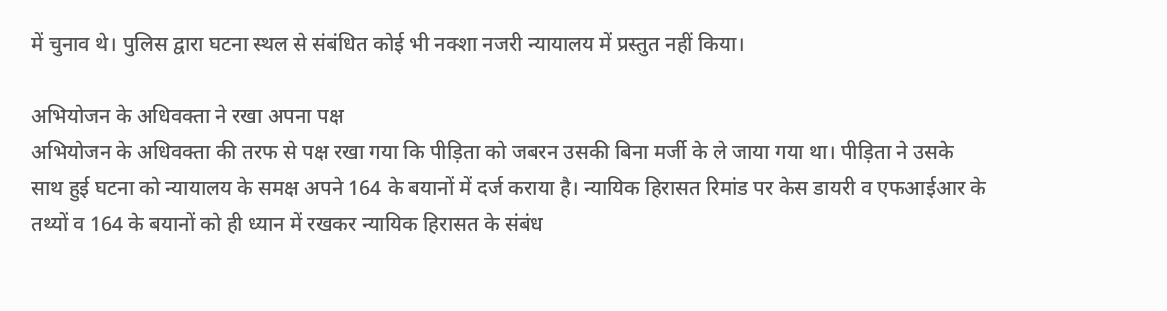में चुनाव थे। पुलिस द्वारा घटना स्थल से संबंधित कोई भी नक्शा नजरी न्यायालय में प्रस्तुत नहीं किया।

अभियोजन के अधिवक्ता ने रखा अपना पक्ष
अभियोजन के अधिवक्ता की तरफ से पक्ष रखा गया कि पीड़िता को जबरन उसकी बिना मर्जी के ले जाया गया था। पीड़िता ने उसके साथ हुई घटना को न्यायालय के समक्ष अपने 164 के बयानों में दर्ज कराया है। न्यायिक हिरासत रिमांड पर केस डायरी व एफआईआर के तथ्यों व 164 के बयानों को ही ध्यान में रखकर न्यायिक हिरासत के संबंध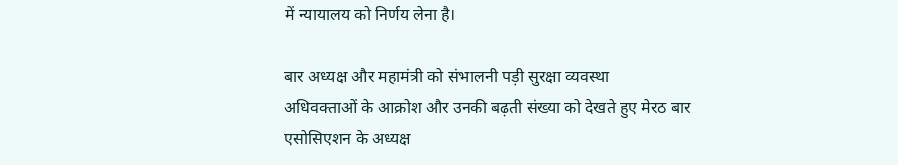में न्यायालय को निर्णय लेना है।

बार अध्यक्ष और महामंत्री को संभालनी पड़ी सुरक्षा व्यवस्था
अधिवक्ताओं के आक्रोश और उनकी बढ़ती संख्या को देखते हुए मेरठ बार एसोसिएशन के अध्यक्ष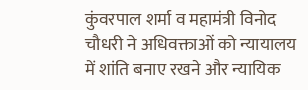कुंवरपाल शर्मा व महामंत्री विनोद चौधरी ने अधिवक्ताओं को न्यायालय में शांति बनाए रखने और न्यायिक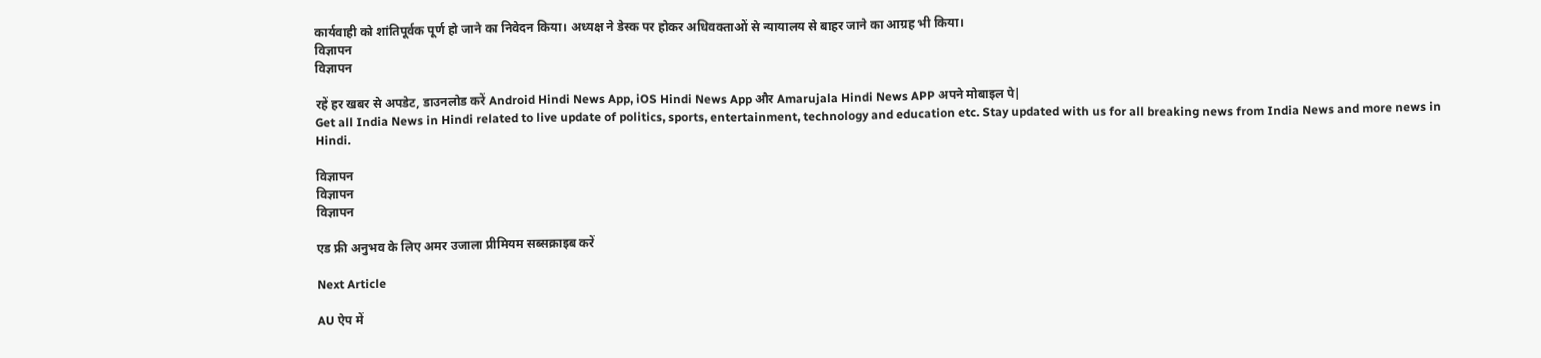कार्यवाही को शांतिपूर्वक पूर्ण हो जाने का निवेदन किया। अध्यक्ष ने डेस्क पर होकर अधिवक्ताओं से न्यायालय से बाहर जाने का आग्रह भी किया।
विज्ञापन
विज्ञापन

रहें हर खबर से अपडेट, डाउनलोड करें Android Hindi News App, iOS Hindi News App और Amarujala Hindi News APP अपने मोबाइल पे|
Get all India News in Hindi related to live update of politics, sports, entertainment, technology and education etc. Stay updated with us for all breaking news from India News and more news in Hindi.

विज्ञापन
विज्ञापन
विज्ञापन

एड फ्री अनुभव के लिए अमर उजाला प्रीमियम सब्सक्राइब करें

Next Article

AU ऐप में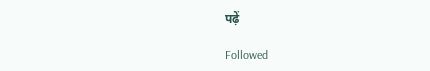पढ़ें

Followed